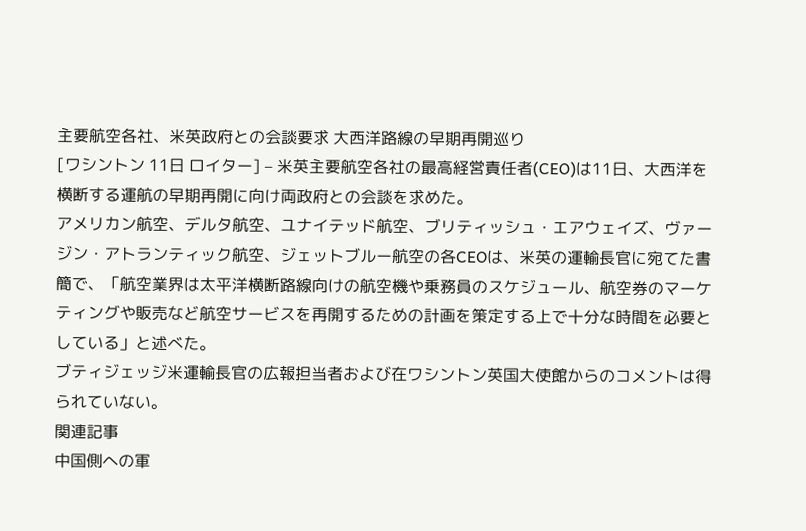主要航空各社、米英政府との会談要求 大西洋路線の早期再開巡り
[ワシントン 11日 ロイター] – 米英主要航空各社の最高経営責任者(CEO)は11日、大西洋を横断する運航の早期再開に向け両政府との会談を求めた。
アメリカン航空、デルタ航空、ユナイテッド航空、ブリティッシュ・エアウェイズ、ヴァージン・アトランティック航空、ジェットブルー航空の各CEOは、米英の運輸長官に宛てた書簡で、「航空業界は太平洋横断路線向けの航空機や乗務員のスケジュール、航空券のマーケティングや販売など航空サービスを再開するための計画を策定する上で十分な時間を必要としている」と述べた。
ブティジェッジ米運輸長官の広報担当者および在ワシントン英国大使館からのコメントは得られていない。
関連記事
中国側への軍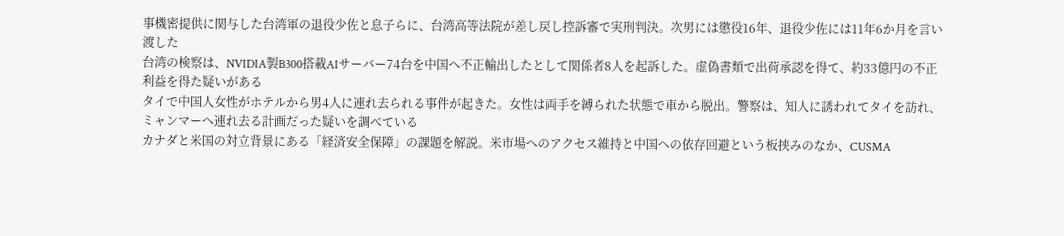事機密提供に関与した台湾軍の退役少佐と息子らに、台湾高等法院が差し戻し控訴審で実刑判決。次男には懲役16年、退役少佐には11年6か月を言い渡した
台湾の検察は、NVIDIA製B300搭載AIサーバー74台を中国へ不正輸出したとして関係者8人を起訴した。虚偽書類で出荷承認を得て、約33億円の不正利益を得た疑いがある
タイで中国人女性がホテルから男4人に連れ去られる事件が起きた。女性は両手を縛られた状態で車から脱出。警察は、知人に誘われてタイを訪れ、ミャンマーへ連れ去る計画だった疑いを調べている
カナダと米国の対立背景にある「経済安全保障」の課題を解説。米市場へのアクセス維持と中国への依存回避という板挟みのなか、CUSMA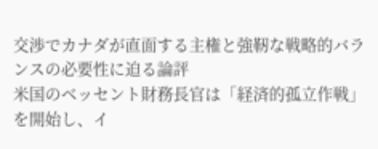交渉でカナダが直面する主権と強靭な戦略的バランスの必要性に迫る論評
米国のベッセント財務長官は「経済的孤立作戦」を開始し、イ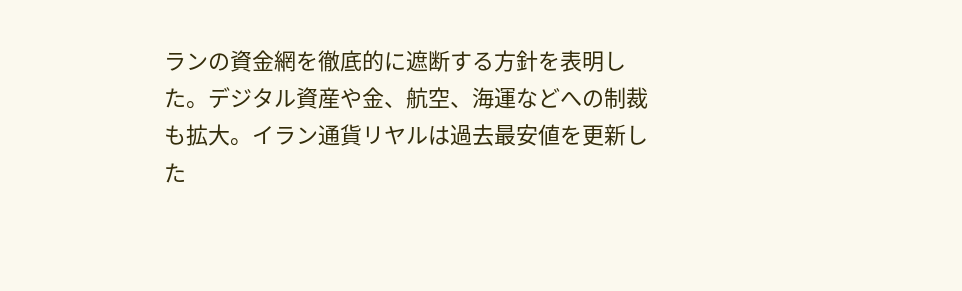ランの資金網を徹底的に遮断する方針を表明した。デジタル資産や金、航空、海運などへの制裁も拡大。イラン通貨リヤルは過去最安値を更新した